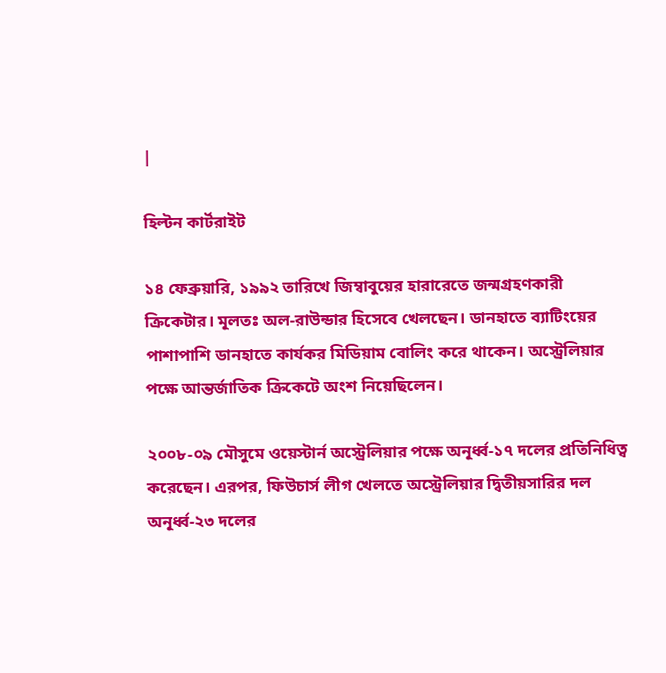|

হিল্টন কার্টরাইট

১৪ ফেব্রুয়ারি, ১৯৯২ তারিখে জিম্বাবুয়ের হারারেতে জন্মগ্রহণকারী ক্রিকেটার। মূলতঃ অল-রাউন্ডার হিসেবে খেলছেন। ডানহাতে ব্যাটিংয়ের পাশাপাশি ডানহাতে কার্যকর মিডিয়াম বোলিং করে থাকেন। অস্ট্রেলিয়ার পক্ষে আন্তর্জাতিক ক্রিকেটে অংশ নিয়েছিলেন।

২০০৮-০৯ মৌসুমে ওয়েস্টার্ন অস্ট্রেলিয়ার পক্ষে অনূর্ধ্ব-১৭ দলের প্রতিনিধিত্ব করেছেন। এরপর, ফিউচার্স লীগ খেলতে অস্ট্রেলিয়ার দ্বিতীয়সারির দল অনূর্ধ্ব-২৩ দলের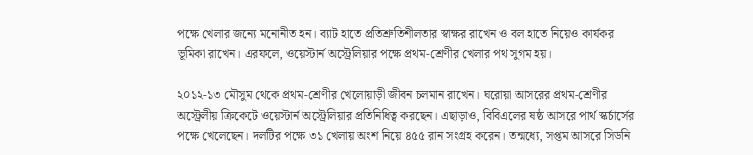পক্ষে খেলার জন্যে মনোনীত হন। ব্যাট হাতে প্রতিশ্রুতিশীলতার স্বাক্ষর রাখেন ও বল হাতে নিয়েও কার্যকর ভূমিকা রাখেন। এরফলে, ওয়েস্টার্ন অস্ট্রেলিয়ার পক্ষে প্রথম-শ্রেণীর খেলার পথ সুগম হয়।

২০১২-১৩ মৌসুম থেকে প্রথম-শ্রেণীর খেলোয়াড়ী জীবন চলমান রাখেন। ঘরোয়া আসরের প্রথম-শ্রেণীর অস্ট্রেলীয় ক্রিকেটে ওয়েস্টার্ন অস্ট্রেলিয়ার প্রতিনিধিত্ব করছেন। এছাড়াও, বিবিএলের ষষ্ঠ আসরে পার্থ স্কর্চার্সের পক্ষে খেলেছেন। দলটির পক্ষে ৩১ খেলায় অংশ নিয়ে ৪৫৫ রান সংগ্রহ করেন। তন্মধ্যে, সপ্তম আসরে সিডনি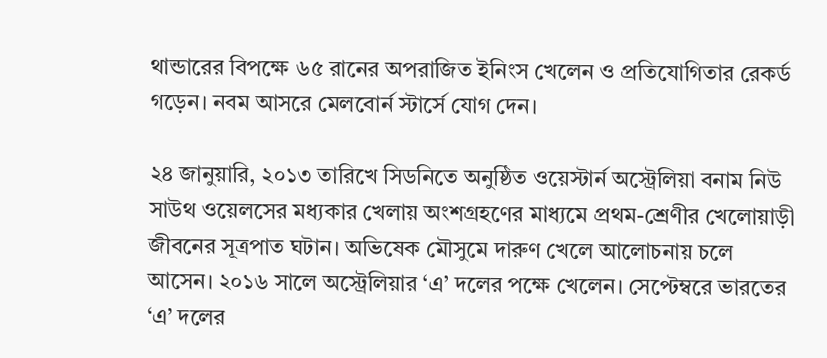থান্ডারের বিপক্ষে ৬৫ রানের অপরাজিত ইনিংস খেলেন ও প্রতিযোগিতার রেকর্ড গড়েন। নবম আসরে মেলবোর্ন স্টার্সে যোগ দেন।

২৪ জানুয়ারি, ২০১৩ তারিখে সিডনিতে অনুষ্ঠিত ওয়েস্টার্ন অস্ট্রেলিয়া বনাম নিউ সাউথ ওয়েলসের মধ্যকার খেলায় অংশগ্রহণের মাধ্যমে প্রথম-শ্রেণীর খেলোয়াড়ী জীবনের সূত্রপাত ঘটান। অভিষেক মৌসুমে দারুণ খেলে আলোচনায় চলে আসেন। ২০১৬ সালে অস্ট্রেলিয়ার ‘এ’ দলের পক্ষে খেলেন। সেপ্টেম্বরে ভারতের ‘এ’ দলের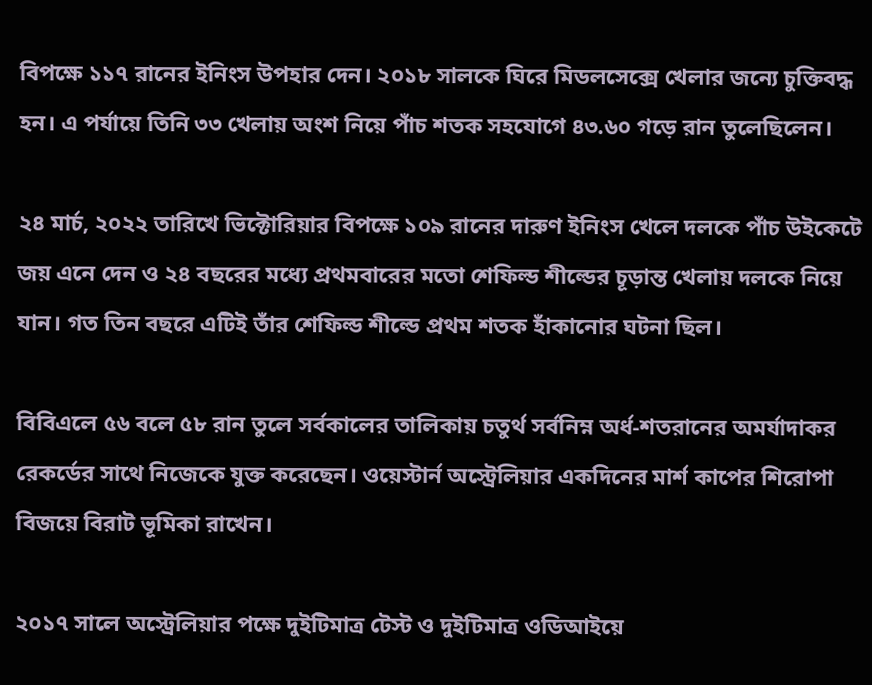বিপক্ষে ১১৭ রানের ইনিংস উপহার দেন। ২০১৮ সালকে ঘিরে মিডলসেক্সে খেলার জন্যে চুক্তিবদ্ধ হন। এ পর্যায়ে তিনি ৩৩ খেলায় অংশ নিয়ে পাঁচ শতক সহযোগে ৪৩.৬০ গড়ে রান তুলেছিলেন।

২৪ মার্চ, ২০২২ তারিখে ভিক্টোরিয়ার বিপক্ষে ১০৯ রানের দারুণ ইনিংস খেলে দলকে পাঁচ উইকেটে জয় এনে দেন ও ২৪ বছরের মধ্যে প্রথমবারের মতো শেফিল্ড শীল্ডের চূড়ান্ত খেলায় দলকে নিয়ে যান। গত তিন বছরে এটিই তাঁর শেফিল্ড শীল্ডে প্রথম শতক হাঁকানোর ঘটনা ছিল।

বিবিএলে ৫৬ বলে ৫৮ রান তুলে সর্বকালের তালিকায় চতুর্থ সর্বনিম্ন অর্ধ-শতরানের অমর্যাদাকর রেকর্ডের সাথে নিজেকে যুক্ত করেছেন। ওয়েস্টার্ন অস্ট্রেলিয়ার একদিনের মার্শ কাপের শিরোপা বিজয়ে বিরাট ভূমিকা রাখেন।

২০১৭ সালে অস্ট্রেলিয়ার পক্ষে দুইটিমাত্র টেস্ট ও দুইটিমাত্র ওডিআইয়ে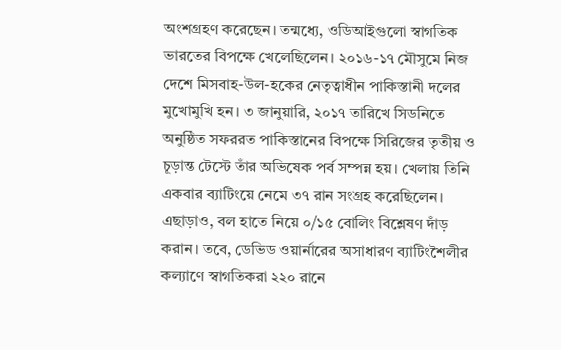অংশগ্রহণ করেছেন। তন্মধ্যে, ওডিআইগুলো স্বাগতিক ভারতের বিপক্ষে খেলেছিলেন। ২০১৬-১৭ মৌসুমে নিজ দেশে মিসবাহ-উল-হকের নেতৃত্বাধীন পাকিস্তানী দলের মুখোমুখি হন। ৩ জানুয়ারি, ২০১৭ তারিখে সিডনিতে অনুষ্ঠিত সফররত পাকিস্তানের বিপক্ষে সিরিজের তৃতীয় ও চূড়ান্ত টেস্টে তাঁর অভিষেক পর্ব সম্পন্ন হয়। খেলায় তিনি একবার ব্যাটিংয়ে নেমে ৩৭ রান সংগ্রহ করেছিলেন। এছাড়াও, বল হাতে নিয়ে ০/১৫ বোলিং বিশ্লেষণ দাঁড় করান। তবে, ডেভিড ওয়ার্নারের অসাধারণ ব্যাটিংশৈলীর কল্যাণে স্বাগতিকরা ২২০ রানে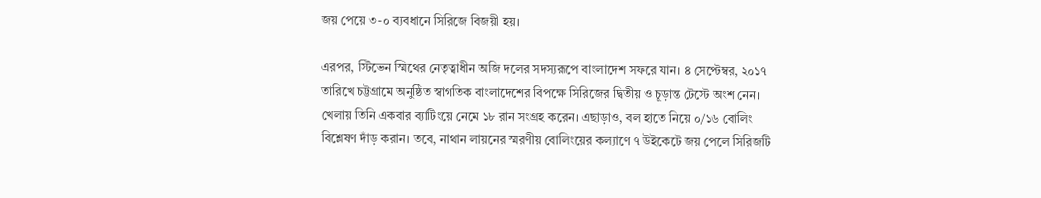জয় পেয়ে ৩-০ ব্যবধানে সিরিজে বিজয়ী হয়।

এরপর, স্টিভেন স্মিথের নেতৃত্বাধীন অজি দলের সদস্যরূপে বাংলাদেশ সফরে যান। ৪ সেপ্টেম্বর, ২০১৭ তারিখে চট্টগ্রামে অনুষ্ঠিত স্বাগতিক বাংলাদেশের বিপক্ষে সিরিজের দ্বিতীয় ও চূড়ান্ত টেস্টে অংশ নেন। খেলায় তিনি একবার ব্যাটিংয়ে নেমে ১৮ রান সংগ্রহ করেন। এছাড়াও, বল হাতে নিয়ে ০/১৬ বোলিং বিশ্লেষণ দাঁড় করান। তবে, নাথান লায়নের স্মরণীয় বোলিংয়ের কল্যাণে ৭ উইকেটে জয় পেলে সিরিজটি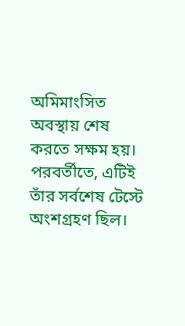অমিমাংসিত অবস্থায় শেষ করতে সক্ষম হয়। পরবর্তীতে, এটিই তাঁর সর্বশেষ টেস্টে অংশগ্রহণ ছিল।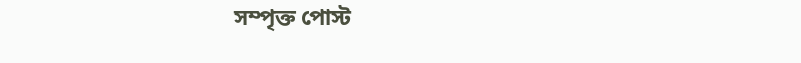সম্পৃক্ত পোস্ট